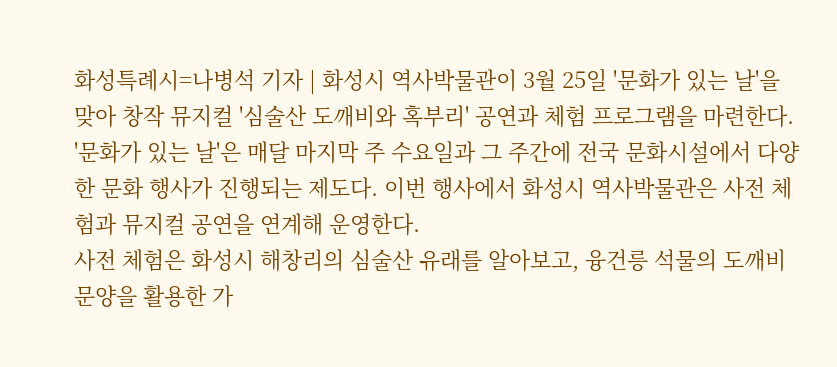화성특례시=나병석 기자 | 화성시 역사박물관이 3월 25일 '문화가 있는 날'을 맞아 창작 뮤지컬 '심술산 도깨비와 혹부리' 공연과 체험 프로그램을 마련한다.
'문화가 있는 날'은 매달 마지막 주 수요일과 그 주간에 전국 문화시설에서 다양한 문화 행사가 진행되는 제도다. 이번 행사에서 화성시 역사박물관은 사전 체험과 뮤지컬 공연을 연계해 운영한다.
사전 체험은 화성시 해창리의 심술산 유래를 알아보고, 융건릉 석물의 도깨비 문양을 활용한 가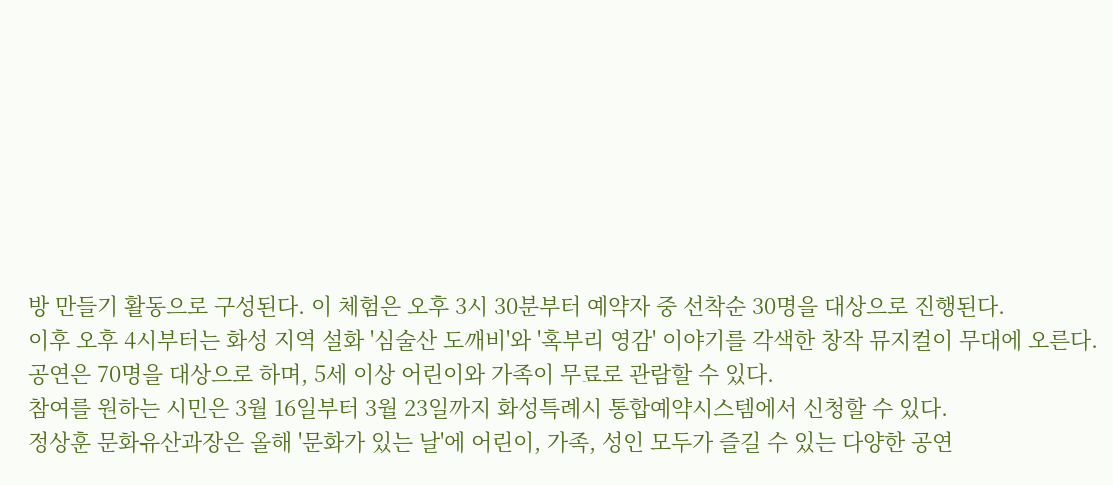방 만들기 활동으로 구성된다. 이 체험은 오후 3시 30분부터 예약자 중 선착순 30명을 대상으로 진행된다.
이후 오후 4시부터는 화성 지역 설화 '심술산 도깨비'와 '혹부리 영감' 이야기를 각색한 창작 뮤지컬이 무대에 오른다. 공연은 70명을 대상으로 하며, 5세 이상 어린이와 가족이 무료로 관람할 수 있다.
참여를 원하는 시민은 3월 16일부터 3월 23일까지 화성특례시 통합예약시스템에서 신청할 수 있다.
정상훈 문화유산과장은 올해 '문화가 있는 날'에 어린이, 가족, 성인 모두가 즐길 수 있는 다양한 공연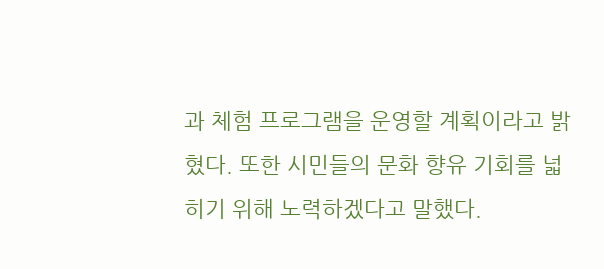과 체험 프로그램을 운영할 계획이라고 밝혔다. 또한 시민들의 문화 향유 기회를 넓히기 위해 노력하겠다고 말했다.